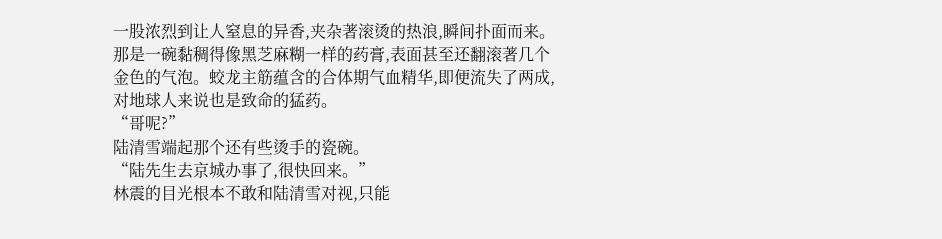一股浓烈到让人窒息的异香,夹杂著滚烫的热浪,瞬间扑面而来。
那是一碗黏稠得像黑芝麻糊一样的药膏,表面甚至还翻滚著几个金色的气泡。蛟龙主筋蕴含的合体期气血精华,即便流失了两成,对地球人来说也是致命的猛药。
“哥呢?”
陆清雪端起那个还有些烫手的瓷碗。
“陆先生去京城办事了,很快回来。”
林震的目光根本不敢和陆清雪对视,只能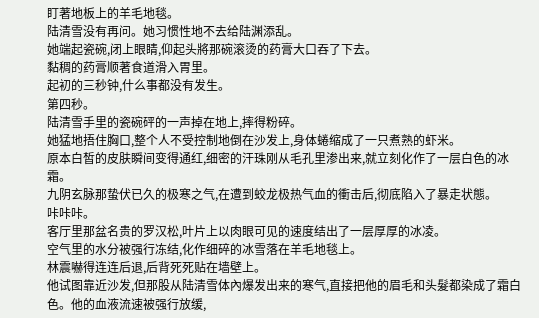盯著地板上的羊毛地毯。
陆清雪没有再问。她习惯性地不去给陆渊添乱。
她端起瓷碗,闭上眼睛,仰起头將那碗滚烫的药膏大口吞了下去。
黏稠的药膏顺著食道滑入胃里。
起初的三秒钟,什么事都没有发生。
第四秒。
陆清雪手里的瓷碗砰的一声掉在地上,摔得粉碎。
她猛地捂住胸口,整个人不受控制地倒在沙发上,身体蜷缩成了一只煮熟的虾米。
原本白皙的皮肤瞬间变得通红,细密的汗珠刚从毛孔里渗出来,就立刻化作了一层白色的冰霜。
九阴玄脉那蛰伏已久的极寒之气,在遭到蛟龙极热气血的衝击后,彻底陷入了暴走状態。
咔咔咔。
客厅里那盆名贵的罗汉松,叶片上以肉眼可见的速度结出了一层厚厚的冰凌。
空气里的水分被强行冻结,化作细碎的冰雪落在羊毛地毯上。
林震嚇得连连后退,后背死死贴在墙壁上。
他试图靠近沙发,但那股从陆清雪体內爆发出来的寒气,直接把他的眉毛和头髮都染成了霜白色。他的血液流速被强行放缓,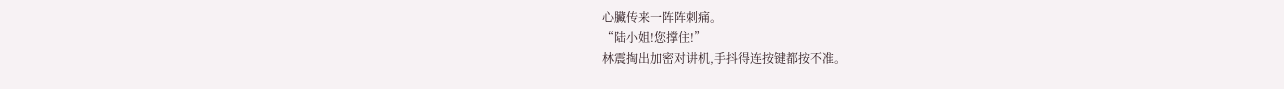心臟传来一阵阵刺痛。
“陆小姐!您撑住!”
林震掏出加密对讲机,手抖得连按键都按不准。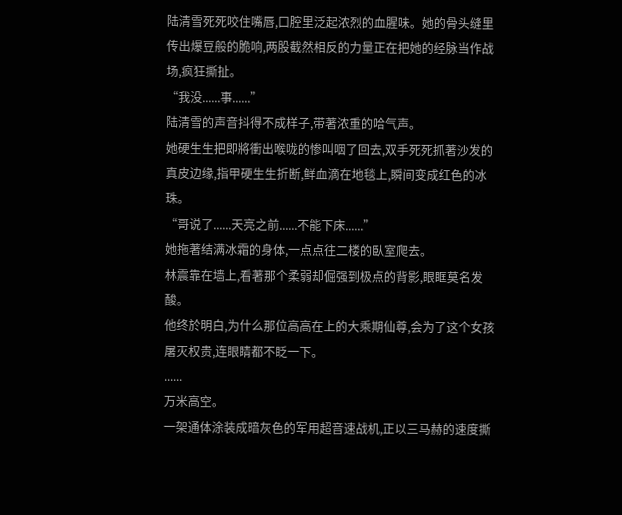陆清雪死死咬住嘴唇,口腔里泛起浓烈的血腥味。她的骨头缝里传出爆豆般的脆响,两股截然相反的力量正在把她的经脉当作战场,疯狂撕扯。
“我没......事......”
陆清雪的声音抖得不成样子,带著浓重的哈气声。
她硬生生把即將衝出喉咙的惨叫咽了回去,双手死死抓著沙发的真皮边缘,指甲硬生生折断,鲜血滴在地毯上,瞬间变成红色的冰珠。
“哥说了......天亮之前......不能下床......”
她拖著结满冰霜的身体,一点点往二楼的臥室爬去。
林震靠在墙上,看著那个柔弱却倔强到极点的背影,眼眶莫名发酸。
他终於明白,为什么那位高高在上的大乘期仙尊,会为了这个女孩屠灭权贵,连眼睛都不眨一下。
......
万米高空。
一架通体涂装成暗灰色的军用超音速战机,正以三马赫的速度撕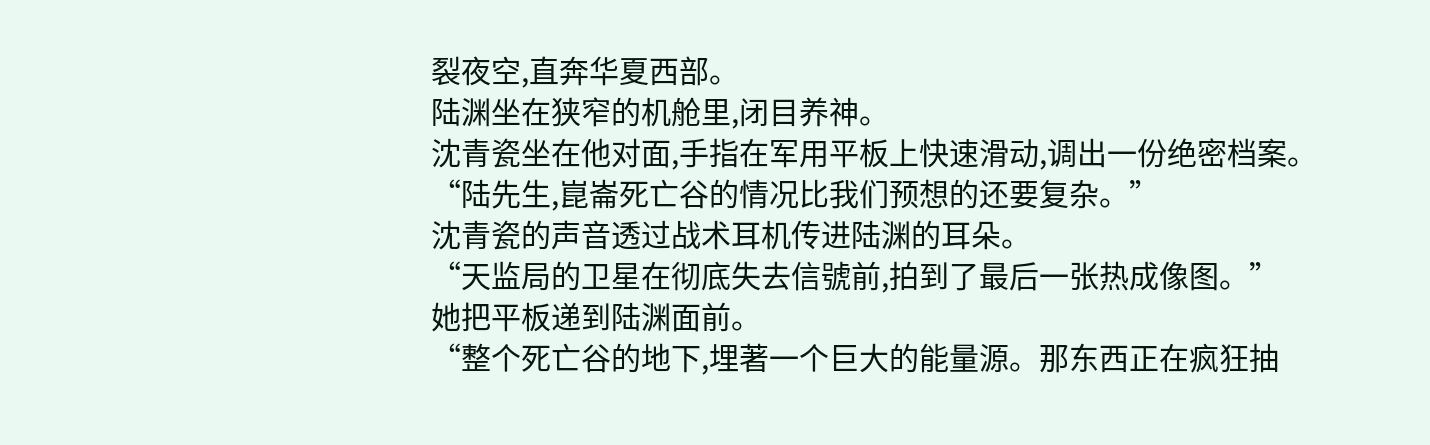裂夜空,直奔华夏西部。
陆渊坐在狭窄的机舱里,闭目养神。
沈青瓷坐在他对面,手指在军用平板上快速滑动,调出一份绝密档案。
“陆先生,崑崙死亡谷的情况比我们预想的还要复杂。”
沈青瓷的声音透过战术耳机传进陆渊的耳朵。
“天监局的卫星在彻底失去信號前,拍到了最后一张热成像图。”
她把平板递到陆渊面前。
“整个死亡谷的地下,埋著一个巨大的能量源。那东西正在疯狂抽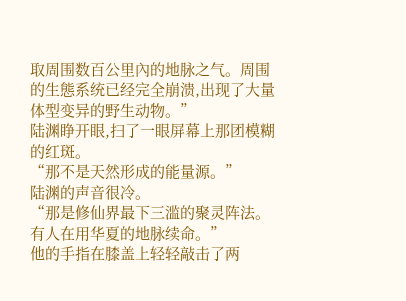取周围数百公里內的地脉之气。周围的生態系统已经完全崩溃,出现了大量体型变异的野生动物。”
陆渊睁开眼,扫了一眼屏幕上那团模糊的红斑。
“那不是天然形成的能量源。”
陆渊的声音很冷。
“那是修仙界最下三滥的聚灵阵法。有人在用华夏的地脉续命。”
他的手指在膝盖上轻轻敲击了两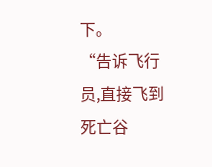下。
“告诉飞行员,直接飞到死亡谷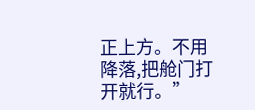正上方。不用降落,把舱门打开就行。”